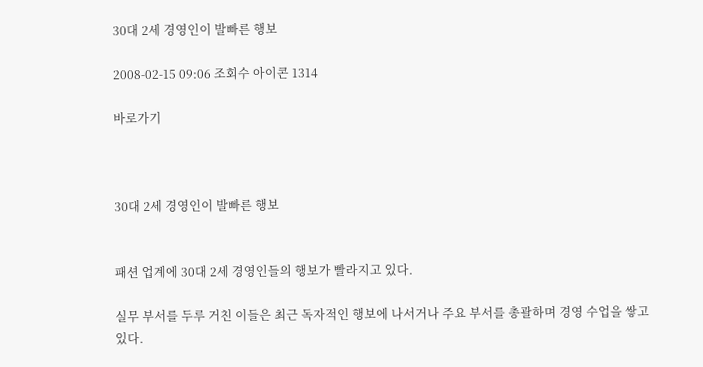30대 2세 경영인이 발빠른 행보

2008-02-15 09:06 조회수 아이콘 1314

바로가기



30대 2세 경영인이 발빠른 행보


패션 업계에 30대 2세 경영인들의 행보가 빨라지고 있다.

실무 부서를 두루 거친 이들은 최근 독자적인 행보에 나서거나 주요 부서를 총괄하며 경영 수업을 쌓고 있다.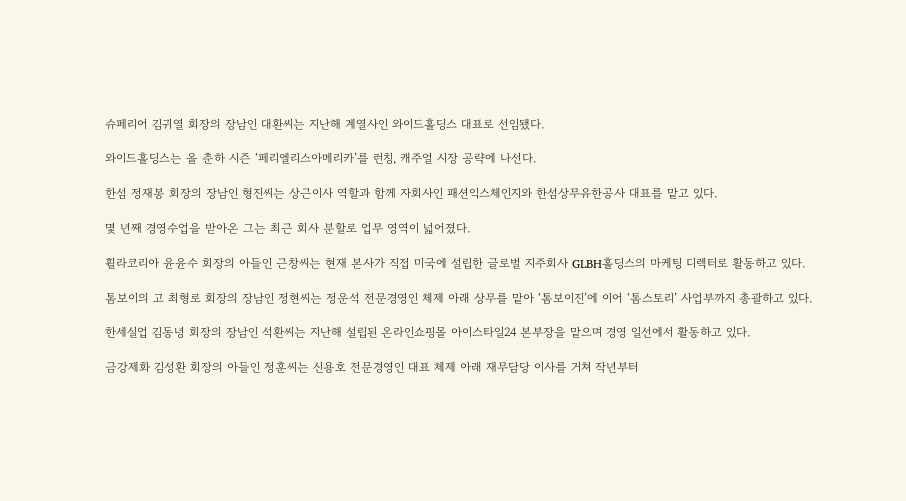슈페리어 김귀열 회장의 장남인 대환씨는 지난해 계열사인 와이드홀딩스 대표로 선임됐다.

와이드홀딩스는 올 춘하 시즌 ‘페리엘리스아메리카’를 런칭, 캐주얼 시장 공략에 나선다.

한섬 정재봉 회장의 장남인 형진씨는 상근이사 역할과 함께 자회사인 패션익스체인지와 한섬상무유한공사 대표를 맡고 있다.

몇 년째 경영수업을 받아온 그는 최근 회사 분할로 업무 영역이 넓어졌다.

휠라코리아 윤윤수 회장의 아들인 근창씨는 현재 본사가 직접 미국에 설립한 글로벌 지주회사 GLBH홀딩스의 마케팅 디렉터로 활동하고 있다.

톰보이의 고 최형로 회장의 장남인 정현씨는 정운석 전문경영인 체제 아래 상무를 맡아 ‘톰보이진’에 이어 ‘톰스토리’ 사업부까지 총괄하고 있다.

한세실업 김동녕 회장의 장남인 석환씨는 지난해 설립된 온라인쇼핑몰 아이스타일24 본부장을 맡으며 경영 일선에서 활동하고 있다.

금강제화 김성환 회장의 아들인 정훈씨는 신용호 전문경영인 대표 체제 아래 재무담당 이사를 거쳐 작년부터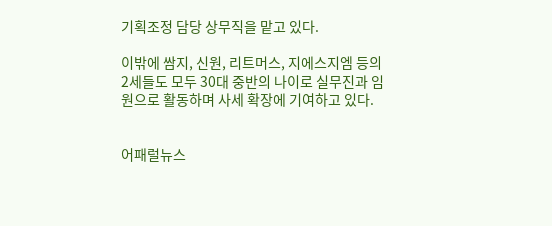기획조정 담당 상무직을 맡고 있다.

이밖에 쌈지, 신원, 리트머스, 지에스지엠 등의 2세들도 모두 30대 중반의 나이로 실무진과 임원으로 활동하며 사세 확장에 기여하고 있다.


어패럴뉴스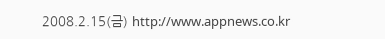2008.2.15(금) http://www.appnews.co.kr